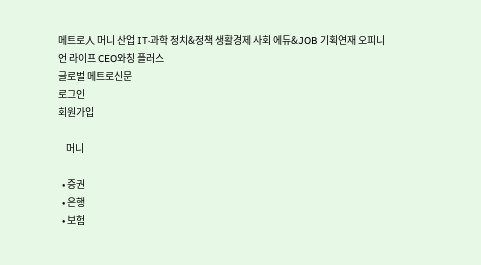메트로人 머니 산업 IT·과학 정치&정책 생활경제 사회 에듀&JOB 기획연재 오피니언 라이프 CEO와칭 플러스
글로벌 메트로신문
로그인
회원가입

    머니

  • 증권
  • 은행
  • 보험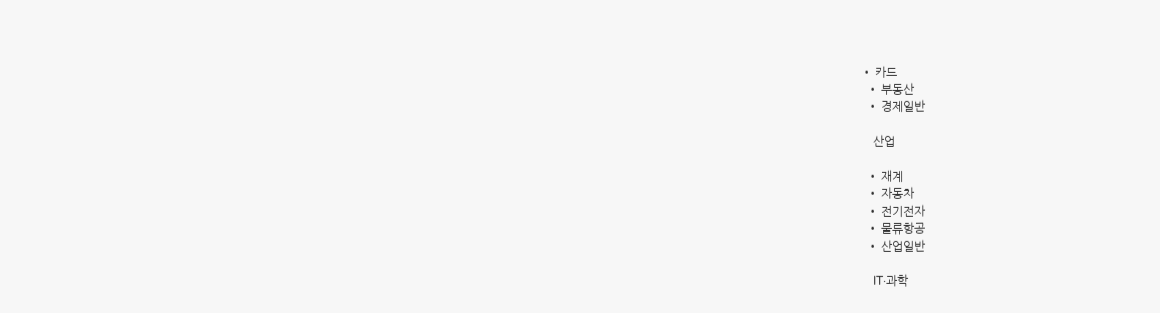• 카드
  • 부동산
  • 경제일반

    산업

  • 재계
  • 자동차
  • 전기전자
  • 물류항공
  • 산업일반

    IT·과학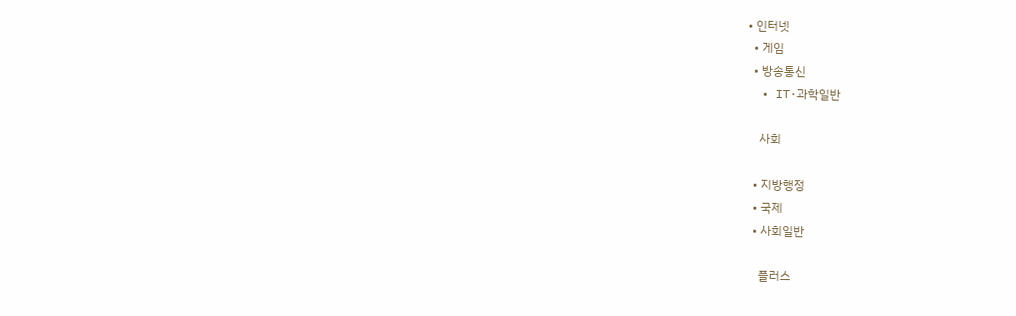• 인터넷
  • 게임
  • 방송통신
  • IT·과학일반

    사회

  • 지방행정
  • 국제
  • 사회일반

    플러스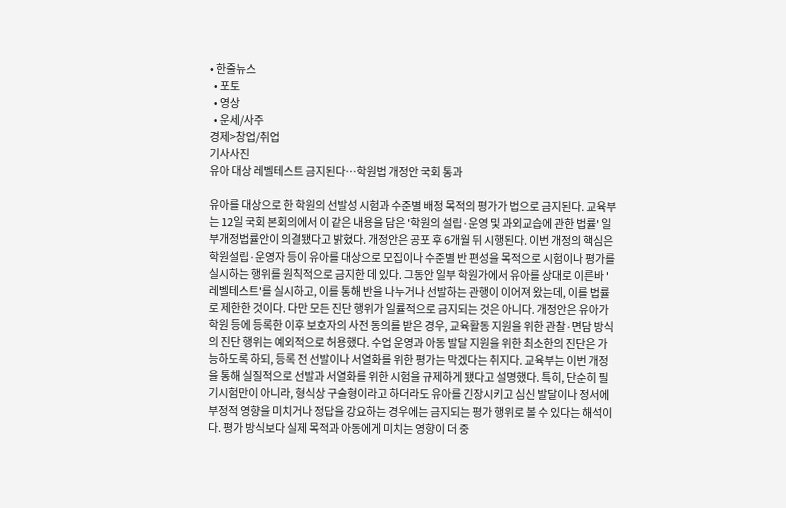• 한줄뉴스
  • 포토
  • 영상
  • 운세/사주
경제>창업/취업
기사사진
유아 대상 레벨테스트 금지된다…학원법 개정안 국회 통과

유아를 대상으로 한 학원의 선발성 시험과 수준별 배정 목적의 평가가 법으로 금지된다. 교육부는 12일 국회 본회의에서 이 같은 내용을 담은 '학원의 설립·운영 및 과외교습에 관한 법률' 일부개정법률안이 의결됐다고 밝혔다. 개정안은 공포 후 6개월 뒤 시행된다. 이번 개정의 핵심은 학원설립·운영자 등이 유아를 대상으로 모집이나 수준별 반 편성을 목적으로 시험이나 평가를 실시하는 행위를 원칙적으로 금지한 데 있다. 그동안 일부 학원가에서 유아를 상대로 이른바 '레벨테스트'를 실시하고, 이를 통해 반을 나누거나 선발하는 관행이 이어져 왔는데, 이를 법률로 제한한 것이다. 다만 모든 진단 행위가 일률적으로 금지되는 것은 아니다. 개정안은 유아가 학원 등에 등록한 이후 보호자의 사전 동의를 받은 경우, 교육활동 지원을 위한 관찰·면담 방식의 진단 행위는 예외적으로 허용했다. 수업 운영과 아동 발달 지원을 위한 최소한의 진단은 가능하도록 하되, 등록 전 선발이나 서열화를 위한 평가는 막겠다는 취지다. 교육부는 이번 개정을 통해 실질적으로 선발과 서열화를 위한 시험을 규제하게 됐다고 설명했다. 특히, 단순히 필기시험만이 아니라, 형식상 구술형이라고 하더라도 유아를 긴장시키고 심신 발달이나 정서에 부정적 영향을 미치거나 정답을 강요하는 경우에는 금지되는 평가 행위로 볼 수 있다는 해석이다. 평가 방식보다 실제 목적과 아동에게 미치는 영향이 더 중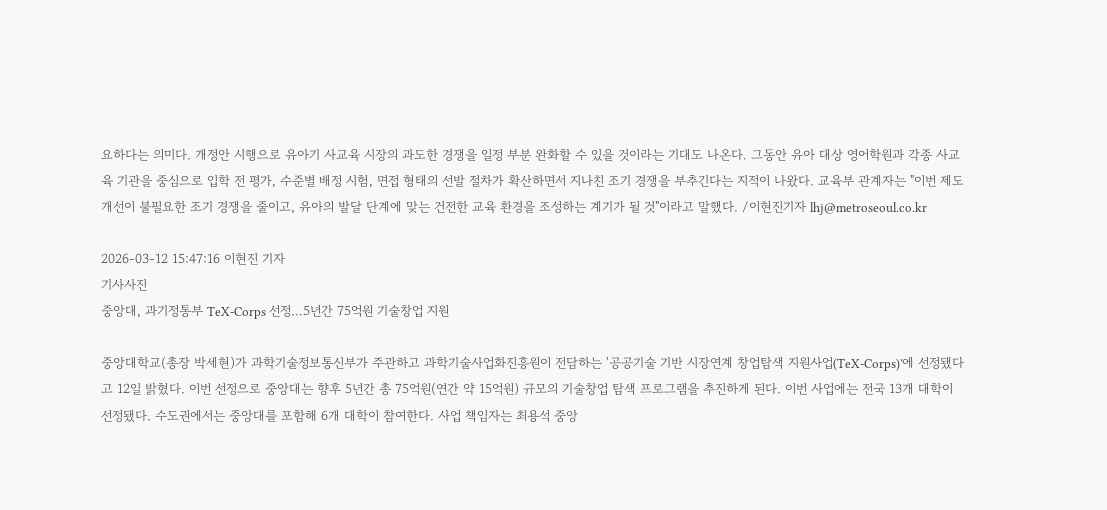요하다는 의미다. 개정안 시행으로 유아기 사교육 시장의 과도한 경쟁을 일정 부분 완화할 수 있을 것이라는 기대도 나온다. 그동안 유아 대상 영어학원과 각종 사교육 기관을 중심으로 입학 전 평가, 수준별 배정 시험, 면접 형태의 선발 절차가 확산하면서 지나친 조기 경쟁을 부추긴다는 지적이 나왔다. 교육부 관계자는 "이번 제도 개선이 불필요한 조기 경쟁을 줄이고, 유아의 발달 단계에 맞는 건전한 교육 환경을 조성하는 계기가 될 것"이라고 말했다. /이현진기자 lhj@metroseoul.co.kr

2026-03-12 15:47:16 이현진 기자
기사사진
중앙대, 과기정통부 TeX-Corps 선정…5년간 75억원 기술창업 지원

중앙대학교(총장 박세현)가 과학기술정보통신부가 주관하고 과학기술사업화진흥원이 전담하는 '공공기술 기반 시장연계 창업탐색 지원사업(TeX-Corps)'에 선정됐다고 12일 밝혔다. 이번 선정으로 중앙대는 향후 5년간 총 75억원(연간 약 15억원) 규모의 기술창업 탐색 프로그램을 추진하게 된다. 이번 사업에는 전국 13개 대학이 선정됐다. 수도권에서는 중앙대를 포함해 6개 대학이 참여한다. 사업 책임자는 최용석 중앙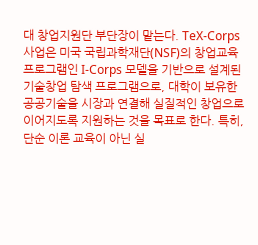대 창업지원단 부단장이 맡는다. TeX-Corps 사업은 미국 국립과학재단(NSF)의 창업교육 프로그램인 I-Corps 모델을 기반으로 설계된 기술창업 탐색 프로그램으로, 대학이 보유한 공공기술을 시장과 연결해 실질적인 창업으로 이어지도록 지원하는 것을 목표로 한다. 특히, 단순 이론 교육이 아닌 실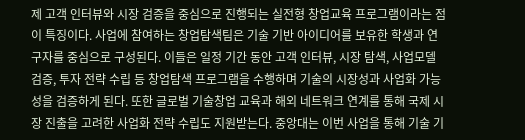제 고객 인터뷰와 시장 검증을 중심으로 진행되는 실전형 창업교육 프로그램이라는 점이 특징이다. 사업에 참여하는 창업탐색팀은 기술 기반 아이디어를 보유한 학생과 연구자를 중심으로 구성된다. 이들은 일정 기간 동안 고객 인터뷰, 시장 탐색, 사업모델 검증, 투자 전략 수립 등 창업탐색 프로그램을 수행하며 기술의 시장성과 사업화 가능성을 검증하게 된다. 또한 글로벌 기술창업 교육과 해외 네트워크 연계를 통해 국제 시장 진출을 고려한 사업화 전략 수립도 지원받는다. 중앙대는 이번 사업을 통해 기술 기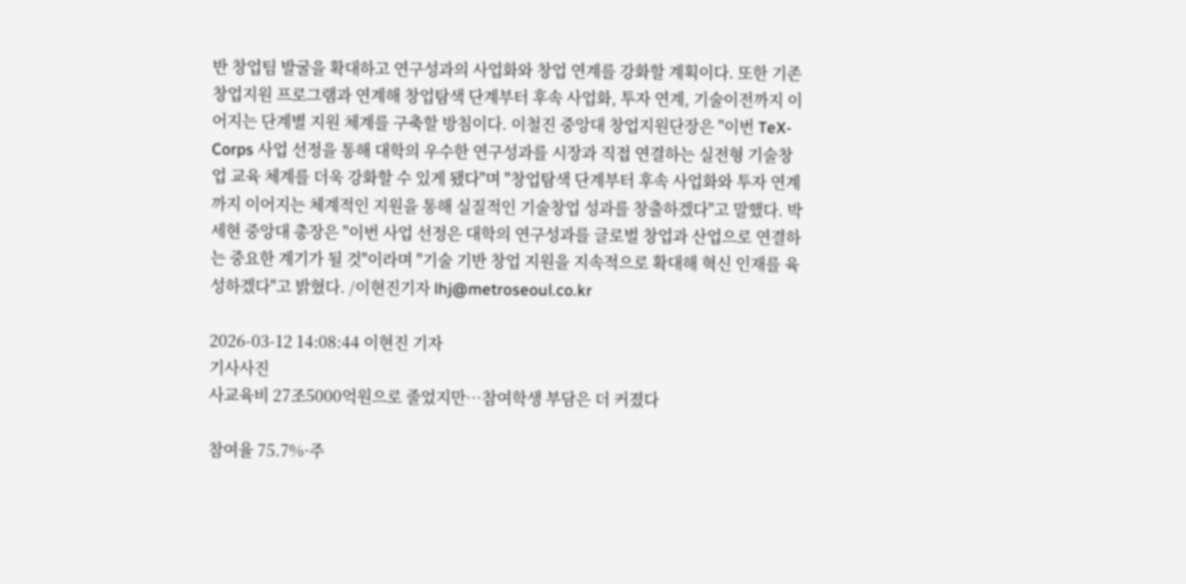반 창업팀 발굴을 확대하고 연구성과의 사업화와 창업 연계를 강화할 계획이다. 또한 기존 창업지원 프로그램과 연계해 창업탐색 단계부터 후속 사업화, 투자 연계, 기술이전까지 이어지는 단계별 지원 체계를 구축할 방침이다. 이철진 중앙대 창업지원단장은 "이번 TeX-Corps 사업 선정을 통해 대학의 우수한 연구성과를 시장과 직접 연결하는 실전형 기술창업 교육 체계를 더욱 강화할 수 있게 됐다"며 "창업탐색 단계부터 후속 사업화와 투자 연계까지 이어지는 체계적인 지원을 통해 실질적인 기술창업 성과를 창출하겠다"고 말했다. 박세현 중앙대 총장은 "이번 사업 선정은 대학의 연구성과를 글로벌 창업과 산업으로 연결하는 중요한 계기가 될 것"이라며 "기술 기반 창업 지원을 지속적으로 확대해 혁신 인재를 육성하겠다"고 밝혔다. /이현진기자 lhj@metroseoul.co.kr

2026-03-12 14:08:44 이현진 기자
기사사진
사교육비 27조5000억원으로 줄었지만…참여학생 부담은 더 커졌다

참여율 75.7%·주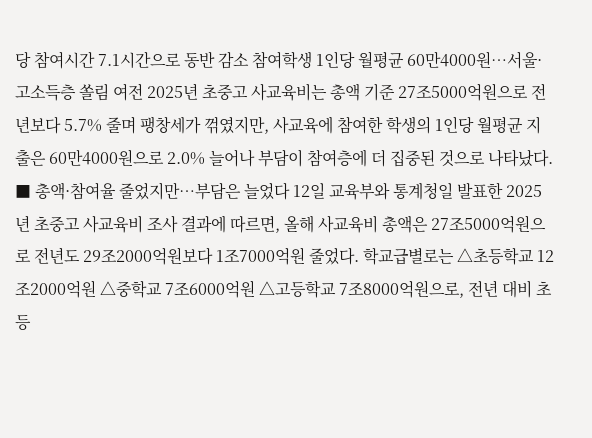당 참여시간 7.1시간으로 동반 감소 참여학생 1인당 월평균 60만4000원…서울·고소득층 쏠림 여전 2025년 초중고 사교육비는 총액 기준 27조5000억원으로 전년보다 5.7% 줄며 팽창세가 꺾였지만, 사교육에 참여한 학생의 1인당 월평균 지출은 60만4000원으로 2.0% 늘어나 부담이 참여층에 더 집중된 것으로 나타났다. ■ 총액·참여율 줄었지만…부담은 늘었다 12일 교육부와 통계청일 발표한 2025년 초중고 사교육비 조사 결과에 따르면, 올해 사교육비 총액은 27조5000억원으로 전년도 29조2000억원보다 1조7000억원 줄었다. 학교급별로는 △초등학교 12조2000억원 △중학교 7조6000억원 △고등학교 7조8000억원으로, 전년 대비 초등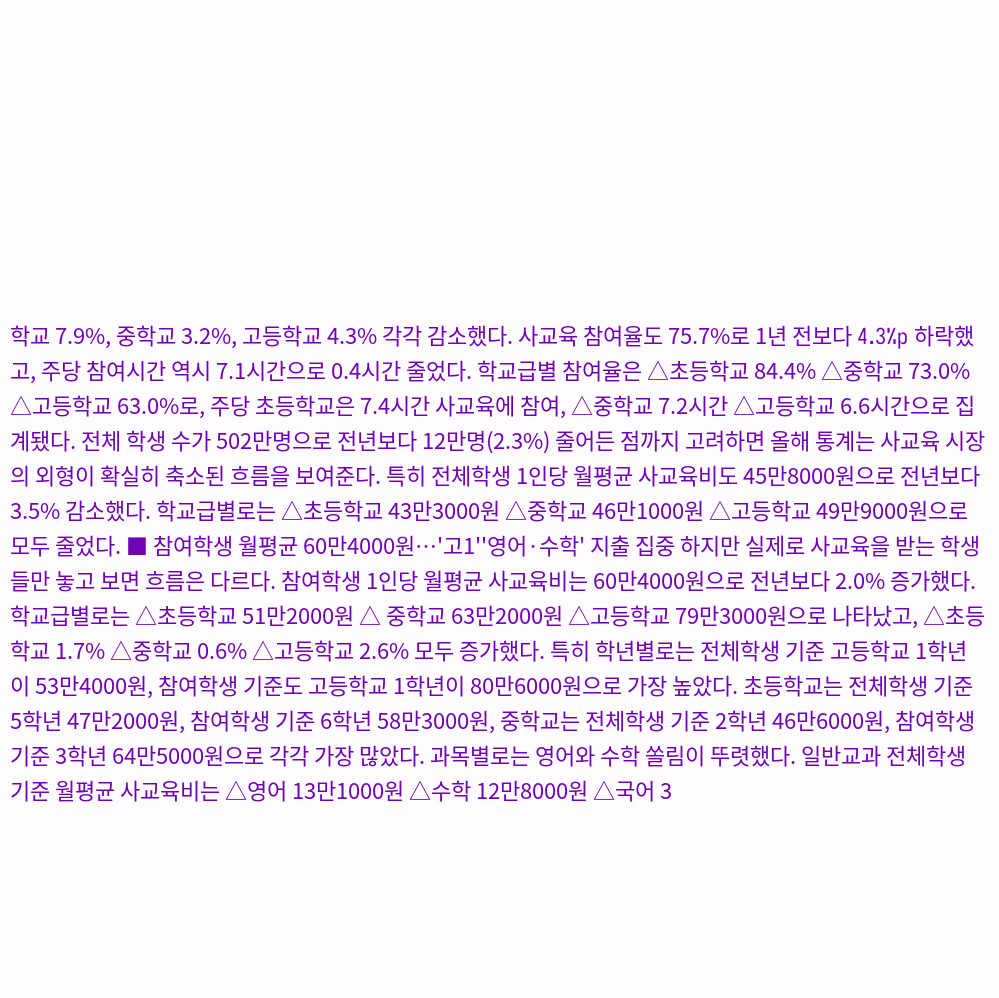학교 7.9%, 중학교 3.2%, 고등학교 4.3% 각각 감소했다. 사교육 참여율도 75.7%로 1년 전보다 4.3%p 하락했고, 주당 참여시간 역시 7.1시간으로 0.4시간 줄었다. 학교급별 참여율은 △초등학교 84.4% △중학교 73.0% △고등학교 63.0%로, 주당 초등학교은 7.4시간 사교육에 참여, △중학교 7.2시간 △고등학교 6.6시간으로 집계됐다. 전체 학생 수가 502만명으로 전년보다 12만명(2.3%) 줄어든 점까지 고려하면 올해 통계는 사교육 시장의 외형이 확실히 축소된 흐름을 보여준다. 특히 전체학생 1인당 월평균 사교육비도 45만8000원으로 전년보다 3.5% 감소했다. 학교급별로는 △초등학교 43만3000원 △중학교 46만1000원 △고등학교 49만9000원으로 모두 줄었다. ■ 참여학생 월평균 60만4000원…'고1''영어·수학' 지출 집중 하지만 실제로 사교육을 받는 학생들만 놓고 보면 흐름은 다르다. 참여학생 1인당 월평균 사교육비는 60만4000원으로 전년보다 2.0% 증가했다. 학교급별로는 △초등학교 51만2000원 △ 중학교 63만2000원 △고등학교 79만3000원으로 나타났고, △초등학교 1.7% △중학교 0.6% △고등학교 2.6% 모두 증가했다. 특히 학년별로는 전체학생 기준 고등학교 1학년이 53만4000원, 참여학생 기준도 고등학교 1학년이 80만6000원으로 가장 높았다. 초등학교는 전체학생 기준 5학년 47만2000원, 참여학생 기준 6학년 58만3000원, 중학교는 전체학생 기준 2학년 46만6000원, 참여학생 기준 3학년 64만5000원으로 각각 가장 많았다. 과목별로는 영어와 수학 쏠림이 뚜렷했다. 일반교과 전체학생 기준 월평균 사교육비는 △영어 13만1000원 △수학 12만8000원 △국어 3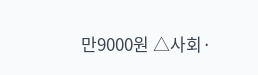만9000원 △사회·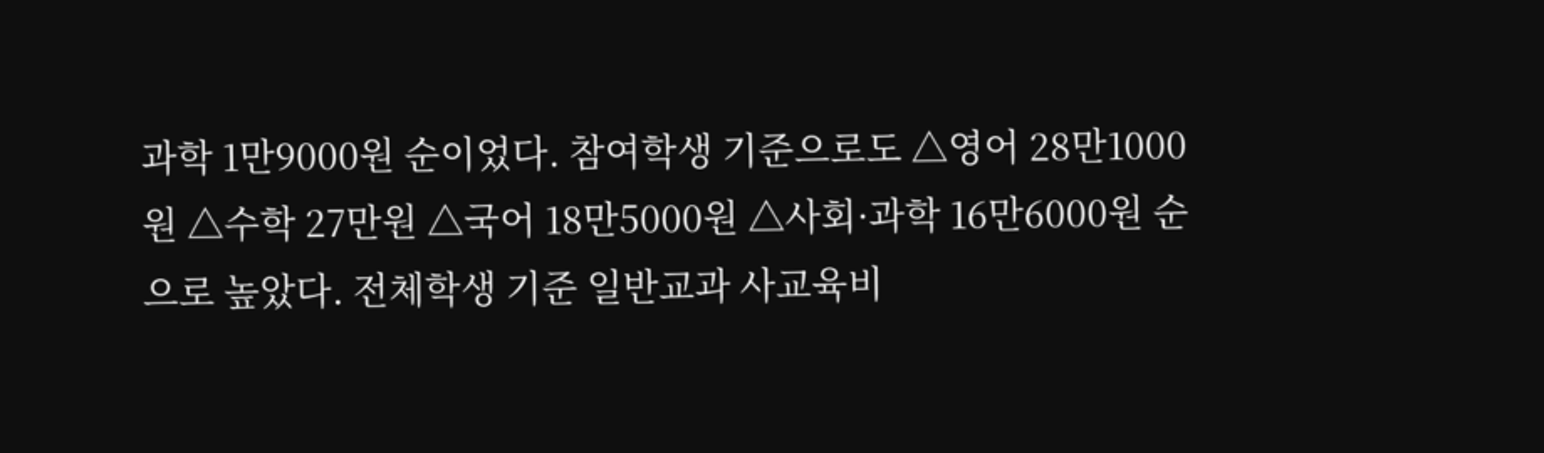과학 1만9000원 순이었다. 참여학생 기준으로도 △영어 28만1000원 △수학 27만원 △국어 18만5000원 △사회·과학 16만6000원 순으로 높았다. 전체학생 기준 일반교과 사교육비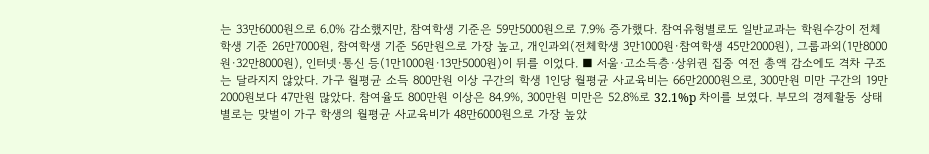는 33만6000원으로 6.0% 감소했지만, 참여학생 기준은 59만5000원으로 7.9% 증가했다. 참여유형별로도 일반교과는 학원수강이 전체학생 기준 26만7000원, 참여학생 기준 56만원으로 가장 높고, 개인과외(전체학생 3만1000원·참여학생 45만2000원), 그룹과외(1만8000원·32만8000원), 인터넷·통신 등(1만1000원·13만5000원)이 뒤를 이었다. ■ 서울·고소득층·상위권 집중 여전 총액 감소에도 격차 구조는 달라지지 않았다. 가구 월평균 소득 800만원 이상 구간의 학생 1인당 월평균 사교육비는 66만2000원으로, 300만원 미만 구간의 19만2000원보다 47만원 많았다. 참여율도 800만원 이상은 84.9%, 300만원 미만은 52.8%로 32.1%p 차이를 보였다. 부모의 경제활동 상태별로는 맞벌이 가구 학생의 월평균 사교육비가 48만6000원으로 가장 높았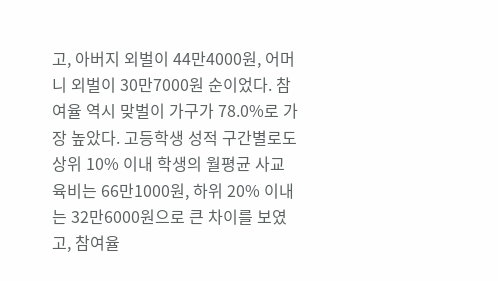고, 아버지 외벌이 44만4000원, 어머니 외벌이 30만7000원 순이었다. 참여율 역시 맞벌이 가구가 78.0%로 가장 높았다. 고등학생 성적 구간별로도 상위 10% 이내 학생의 월평균 사교육비는 66만1000원, 하위 20% 이내는 32만6000원으로 큰 차이를 보였고, 참여율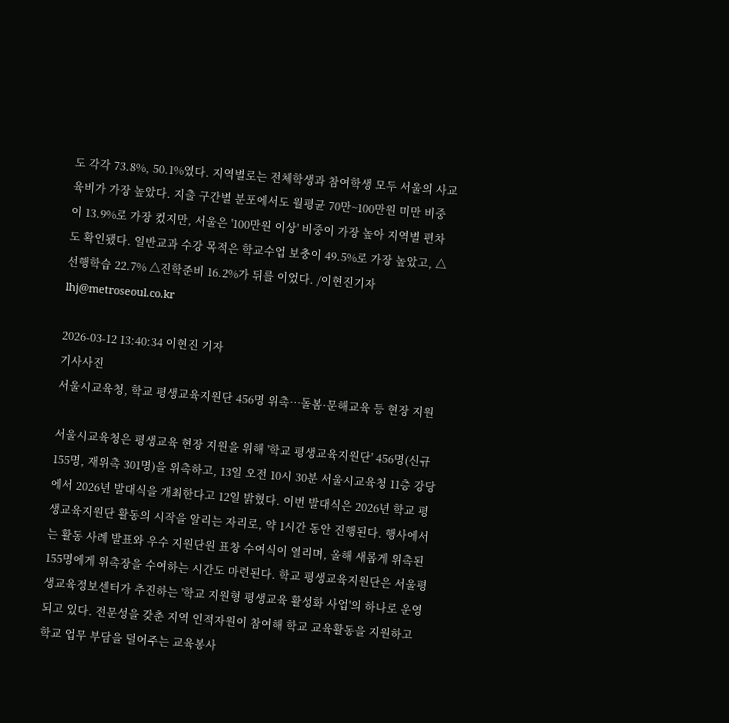도 각각 73.8%, 50.1%였다. 지역별로는 전체학생과 참여학생 모두 서울의 사교육비가 가장 높았다. 지출 구간별 분포에서도 월평균 70만~100만원 미만 비중이 13.9%로 가장 컸지만, 서울은 '100만원 이상' 비중이 가장 높아 지역별 편차도 확인됐다. 일반교과 수강 목적은 학교수업 보충이 49.5%로 가장 높았고, △선행학습 22.7% △진학준비 16.2%가 뒤를 이었다. /이현진기자 lhj@metroseoul.co.kr

2026-03-12 13:40:34 이현진 기자
기사사진
서울시교육청, 학교 평생교육지원단 456명 위촉…돌봄·문해교육 등 현장 지원

서울시교육청은 평생교육 현장 지원을 위해 '학교 평생교육지원단' 456명(신규 155명, 재위촉 301명)을 위촉하고, 13일 오전 10시 30분 서울시교육청 11층 강당에서 2026년 발대식을 개최한다고 12일 밝혔다. 이번 발대식은 2026년 학교 평생교육지원단 활동의 시작을 알리는 자리로, 약 1시간 동안 진행된다. 행사에서는 활동 사례 발표와 우수 지원단원 표창 수여식이 열리며, 올해 새롭게 위촉된 155명에게 위촉장을 수여하는 시간도 마련된다. 학교 평생교육지원단은 서울평생교육정보센터가 추진하는 '학교 지원형 평생교육 활성화 사업'의 하나로 운영되고 있다. 전문성을 갖춘 지역 인적자원이 참여해 학교 교육활동을 지원하고 학교 업무 부담을 덜어주는 교육봉사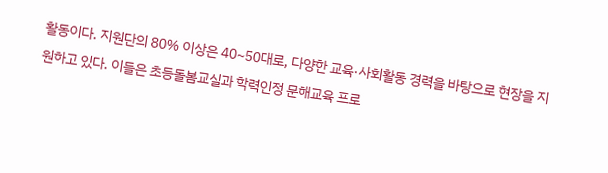활동이다. 지원단의 80% 이상은 40~50대로, 다양한 교육·사회활동 경력을 바탕으로 현장을 지원하고 있다. 이들은 초등돌봄교실과 학력인정 문해교육 프로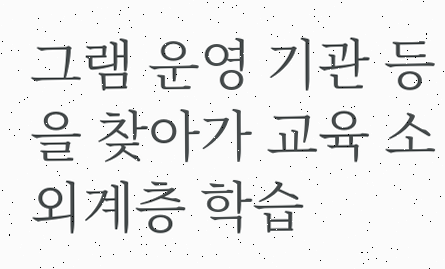그램 운영 기관 등을 찾아가 교육 소외계층 학습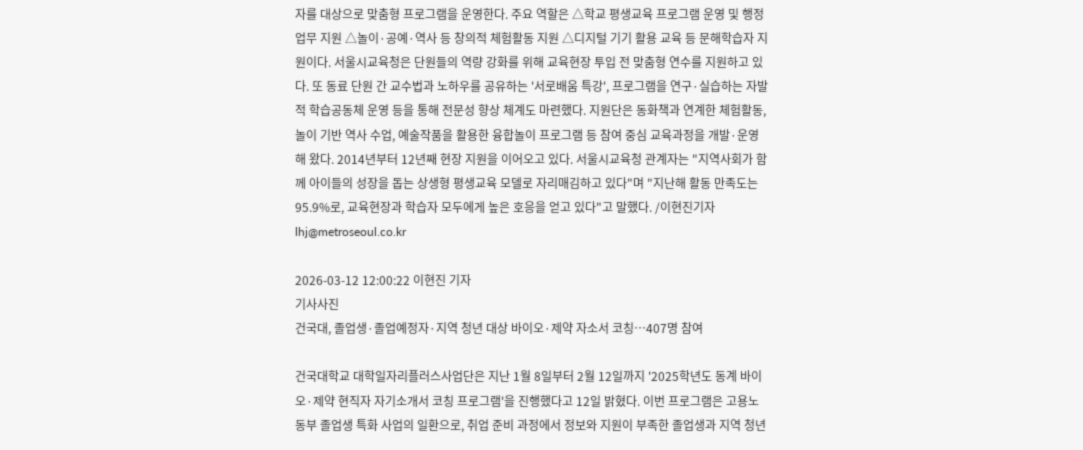자를 대상으로 맞춤형 프로그램을 운영한다. 주요 역할은 △학교 평생교육 프로그램 운영 및 행정업무 지원 △놀이·공예·역사 등 창의적 체험활동 지원 △디지털 기기 활용 교육 등 문해학습자 지원이다. 서울시교육청은 단원들의 역량 강화를 위해 교육현장 투입 전 맞춤형 연수를 지원하고 있다. 또 동료 단원 간 교수법과 노하우를 공유하는 '서로배움 특강', 프로그램을 연구·실습하는 자발적 학습공동체 운영 등을 통해 전문성 향상 체계도 마련했다. 지원단은 동화책과 연계한 체험활동, 놀이 기반 역사 수업, 예술작품을 활용한 융합놀이 프로그램 등 참여 중심 교육과정을 개발·운영해 왔다. 2014년부터 12년째 현장 지원을 이어오고 있다. 서울시교육청 관계자는 "지역사회가 함께 아이들의 성장을 돕는 상생형 평생교육 모델로 자리매김하고 있다"며 "지난해 활동 만족도는 95.9%로, 교육현장과 학습자 모두에게 높은 호응을 얻고 있다"고 말했다. /이현진기자 lhj@metroseoul.co.kr

2026-03-12 12:00:22 이현진 기자
기사사진
건국대, 졸업생·졸업예정자·지역 청년 대상 바이오·제약 자소서 코칭…407명 참여

건국대학교 대학일자리플러스사업단은 지난 1월 8일부터 2월 12일까지 '2025학년도 동계 바이오·제약 현직자 자기소개서 코칭 프로그램'을 진행했다고 12일 밝혔다. 이번 프로그램은 고용노동부 졸업생 특화 사업의 일환으로, 취업 준비 과정에서 정보와 지원이 부족한 졸업생과 지역 청년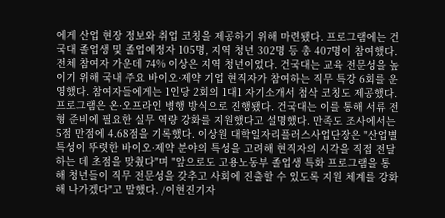에게 산업 현장 정보와 취업 코칭을 제공하기 위해 마련됐다. 프로그램에는 건국대 졸업생 및 졸업예정자 105명, 지역 청년 302명 등 총 407명이 참여했다. 전체 참여자 가운데 74% 이상은 지역 청년이었다. 건국대는 교육 전문성을 높이기 위해 국내 주요 바이오·제약 기업 현직자가 참여하는 직무 특강 6회를 운영했다. 참여자들에게는 1인당 2회의 1대1 자기소개서 첨삭 코칭도 제공했다. 프로그램은 온·오프라인 병행 방식으로 진행됐다. 건국대는 이를 통해 서류 전형 준비에 필요한 실무 역량 강화를 지원했다고 설명했다. 만족도 조사에서는 5점 만점에 4.68점을 기록했다. 이상원 대학일자리플러스사업단장은 "산업별 특성이 뚜렷한 바이오·제약 분야의 특성을 고려해 현직자의 시각을 직접 전달하는 데 초점을 맞췄다"며 "앞으로도 고용노동부 졸업생 특화 프로그램을 통해 청년들이 직무 전문성을 갖추고 사회에 진출할 수 있도록 지원 체계를 강화해 나가겠다"고 말했다. /이현진기자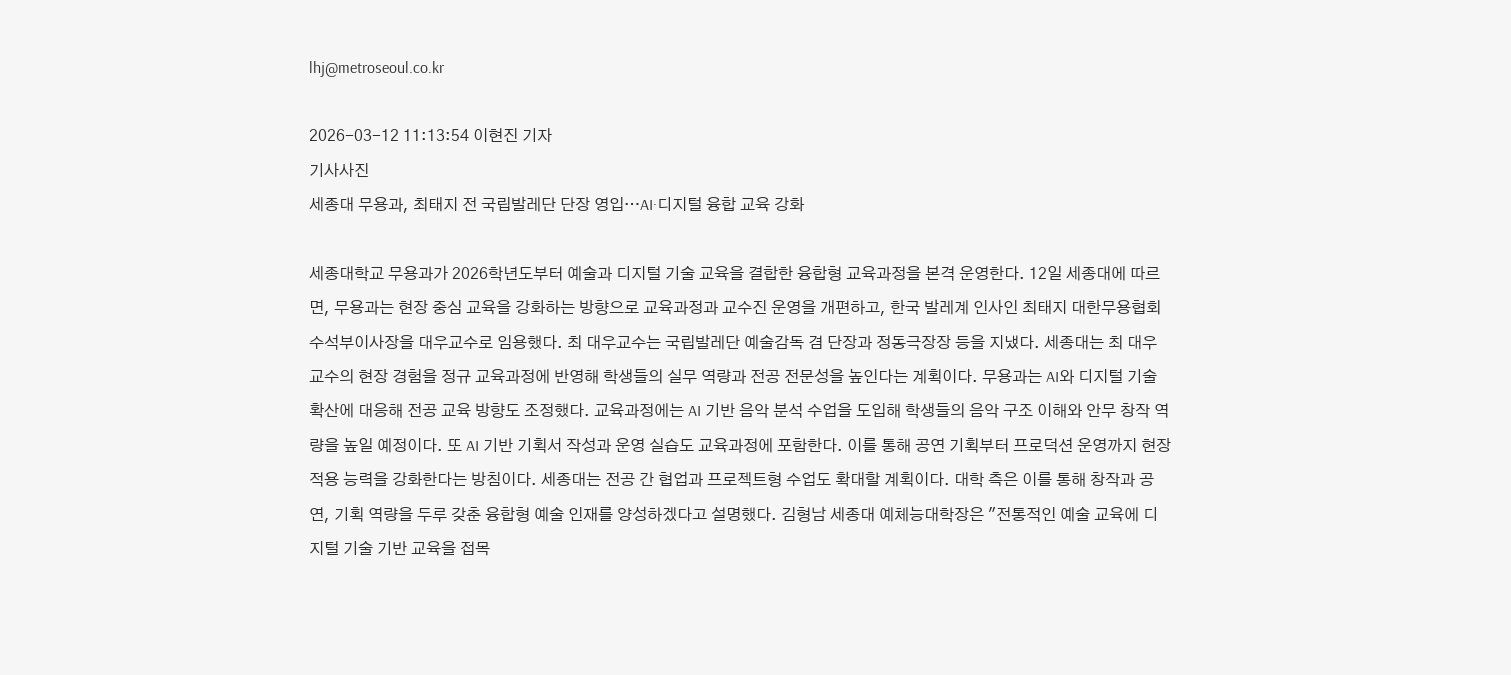lhj@metroseoul.co.kr

2026-03-12 11:13:54 이현진 기자
기사사진
세종대 무용과, 최태지 전 국립발레단 단장 영입…AI·디지털 융합 교육 강화

세종대학교 무용과가 2026학년도부터 예술과 디지털 기술 교육을 결합한 융합형 교육과정을 본격 운영한다. 12일 세종대에 따르면, 무용과는 현장 중심 교육을 강화하는 방향으로 교육과정과 교수진 운영을 개편하고, 한국 발레계 인사인 최태지 대한무용협회 수석부이사장을 대우교수로 임용했다. 최 대우교수는 국립발레단 예술감독 겸 단장과 정동극장장 등을 지냈다. 세종대는 최 대우교수의 현장 경험을 정규 교육과정에 반영해 학생들의 실무 역량과 전공 전문성을 높인다는 계획이다. 무용과는 AI와 디지털 기술 확산에 대응해 전공 교육 방향도 조정했다. 교육과정에는 AI 기반 음악 분석 수업을 도입해 학생들의 음악 구조 이해와 안무 창작 역량을 높일 예정이다. 또 AI 기반 기획서 작성과 운영 실습도 교육과정에 포함한다. 이를 통해 공연 기획부터 프로덕션 운영까지 현장 적용 능력을 강화한다는 방침이다. 세종대는 전공 간 협업과 프로젝트형 수업도 확대할 계획이다. 대학 측은 이를 통해 창작과 공연, 기획 역량을 두루 갖춘 융합형 예술 인재를 양성하겠다고 설명했다. 김형남 세종대 예체능대학장은 "전통적인 예술 교육에 디지털 기술 기반 교육을 접목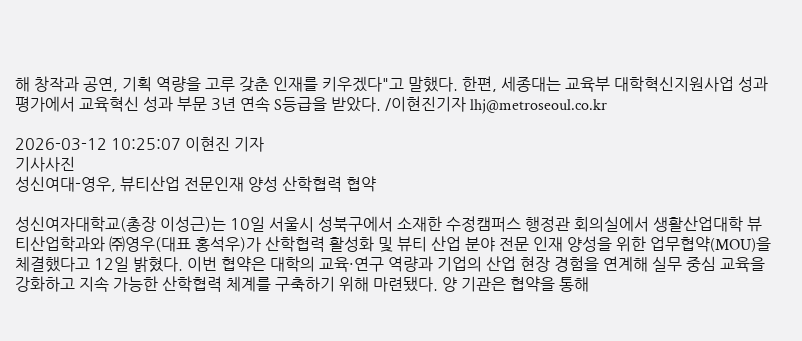해 창작과 공연, 기획 역량을 고루 갖춘 인재를 키우겠다"고 말했다. 한편, 세종대는 교육부 대학혁신지원사업 성과평가에서 교육혁신 성과 부문 3년 연속 S등급을 받았다. /이현진기자 lhj@metroseoul.co.kr

2026-03-12 10:25:07 이현진 기자
기사사진
성신여대-영우, 뷰티산업 전문인재 양성 산학협력 협약

성신여자대학교(총장 이성근)는 10일 서울시 성북구에서 소재한 수정캠퍼스 행정관 회의실에서 생활산업대학 뷰티산업학과와 ㈜영우(대표 홍석우)가 산학협력 활성화 및 뷰티 산업 분야 전문 인재 양성을 위한 업무협약(MOU)을 체결했다고 12일 밝혔다. 이번 협약은 대학의 교육·연구 역량과 기업의 산업 현장 경험을 연계해 실무 중심 교육을 강화하고 지속 가능한 산학협력 체계를 구축하기 위해 마련됐다. 양 기관은 협약을 통해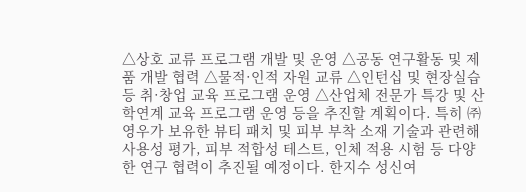△상호 교류 프로그램 개발 및 운영 △공동 연구활동 및 제품 개발 협력 △물적·인적 자원 교류 △인턴십 및 현장실습 등 취·창업 교육 프로그램 운영 △산업체 전문가 특강 및 산학연계 교육 프로그램 운영 등을 추진할 계획이다. 특히 ㈜영우가 보유한 뷰티 패치 및 피부 부착 소재 기술과 관련해 사용성 평가, 피부 적합성 테스트, 인체 적용 시험 등 다양한 연구 협력이 추진될 예정이다. 한지수 성신여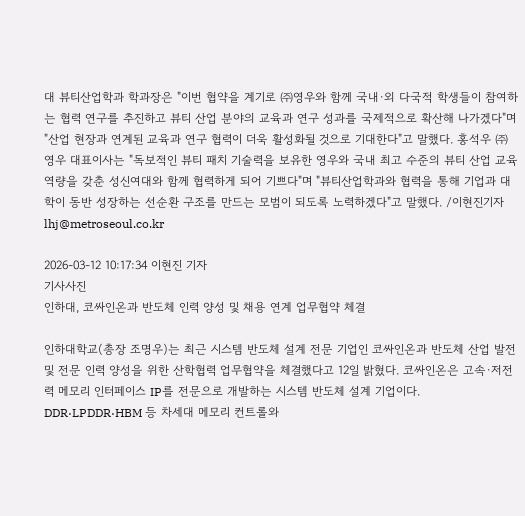대 뷰티산업학과 학과장은 "이번 협약을 계기로 ㈜영우와 함께 국내·외 다국적 학생들이 참여하는 협력 연구를 추진하고 뷰티 산업 분야의 교육과 연구 성과를 국제적으로 확산해 나가겠다"며 "산업 현장과 연계된 교육과 연구 협력이 더욱 활성화될 것으로 기대한다"고 말했다. 홍석우 ㈜영우 대표이사는 "독보적인 뷰티 패치 기술력을 보유한 영우와 국내 최고 수준의 뷰티 산업 교육 역량을 갖춘 성신여대와 함께 협력하게 되어 기쁘다"며 "뷰티산업학과와 협력을 통해 기업과 대학이 동반 성장하는 선순환 구조를 만드는 모범이 되도록 노력하겠다"고 말했다. /이현진기자 lhj@metroseoul.co.kr

2026-03-12 10:17:34 이현진 기자
기사사진
인하대, 코싸인온과 반도체 인력 양성 및 채용 연계 업무협약 체결

인하대학교(총장 조명우)는 최근 시스템 반도체 설계 전문 기업인 코싸인온과 반도체 산업 발전 및 전문 인력 양성을 위한 산학협력 업무협약을 체결했다고 12일 밝혔다. 코싸인온은 고속·저전력 메모리 인터페이스 IP를 전문으로 개발하는 시스템 반도체 설계 기업이다. DDR·LPDDR·HBM 등 차세대 메모리 컨트롤와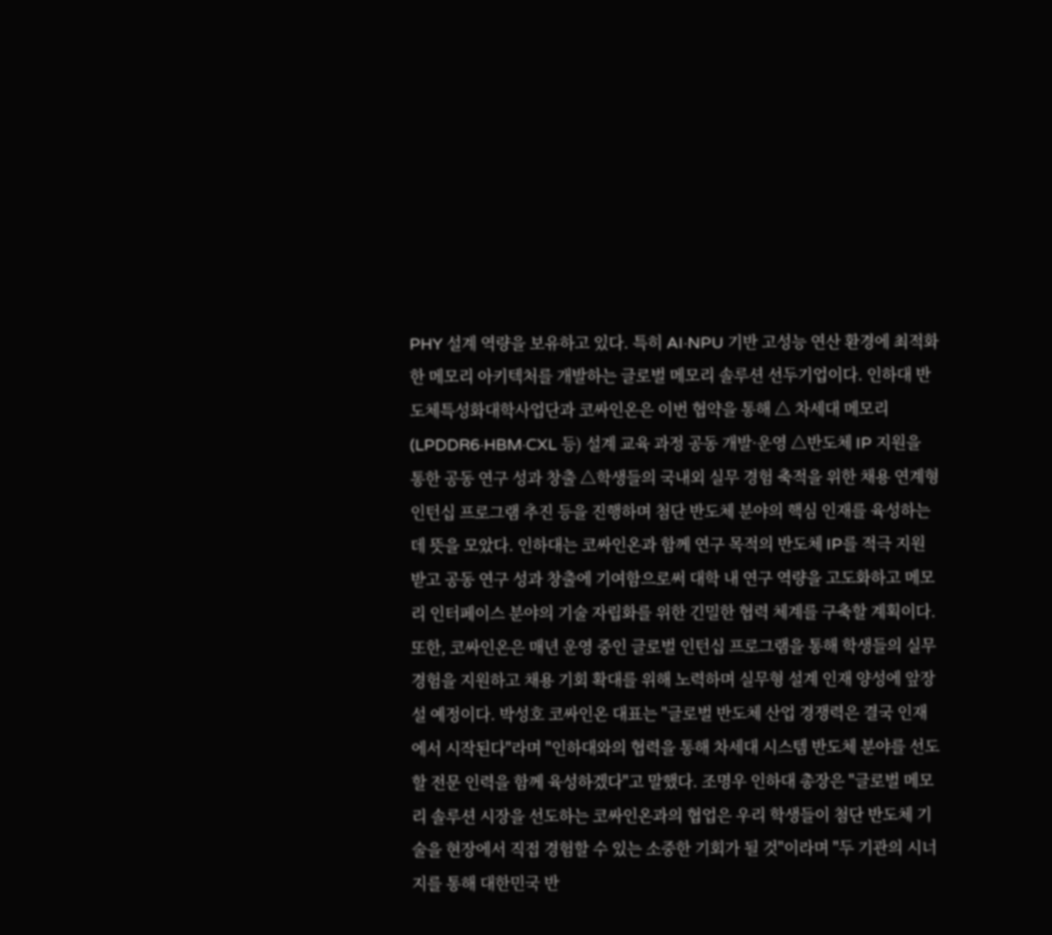PHY 설계 역량을 보유하고 있다. 특히 AI·NPU 기반 고성능 연산 환경에 최적화한 메모리 아키텍처를 개발하는 글로벌 메모리 솔루션 선두기업이다. 인하대 반도체특성화대학사업단과 코싸인온은 이번 협약을 통해 △ 차세대 메모리(LPDDR6·HBM·CXL 등) 설계 교육 과정 공동 개발·운영 △반도체 IP 지원을 통한 공동 연구 성과 창출 △학생들의 국내외 실무 경험 축적을 위한 채용 연계형 인턴십 프로그램 추진 등을 진행하며 첨단 반도체 분야의 핵심 인재를 육성하는 데 뜻을 모았다. 인하대는 코싸인온과 함께 연구 목적의 반도체 IP를 적극 지원받고 공동 연구 성과 창출에 기여함으로써 대학 내 연구 역량을 고도화하고 메모리 인터페이스 분야의 기술 자립화를 위한 긴밀한 협력 체계를 구축할 계획이다. 또한, 코싸인온은 매년 운영 중인 글로벌 인턴십 프로그램을 통해 학생들의 실무 경험을 지원하고 채용 기회 확대를 위해 노력하며 실무형 설계 인재 양성에 앞장설 예정이다. 박성호 코싸인온 대표는 "글로벌 반도체 산업 경쟁력은 결국 인재에서 시작된다"라며 "인하대와의 협력을 통해 차세대 시스템 반도체 분야를 선도할 전문 인력을 함께 육성하겠다"고 말했다. 조명우 인하대 총장은 "글로벌 메모리 솔루션 시장을 선도하는 코싸인온과의 협업은 우리 학생들이 첨단 반도체 기술을 현장에서 직접 경험할 수 있는 소중한 기회가 될 것"이라며 "두 기관의 시너지를 통해 대한민국 반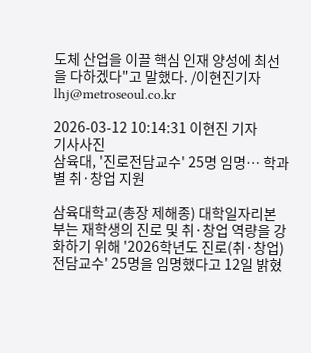도체 산업을 이끌 핵심 인재 양성에 최선을 다하겠다"고 말했다. /이현진기자 lhj@metroseoul.co.kr

2026-03-12 10:14:31 이현진 기자
기사사진
삼육대, '진로전담교수' 25명 임명… 학과별 취·창업 지원

삼육대학교(총장 제해종) 대학일자리본부는 재학생의 진로 및 취·창업 역량을 강화하기 위해 '2026학년도 진로(취·창업) 전담교수' 25명을 임명했다고 12일 밝혔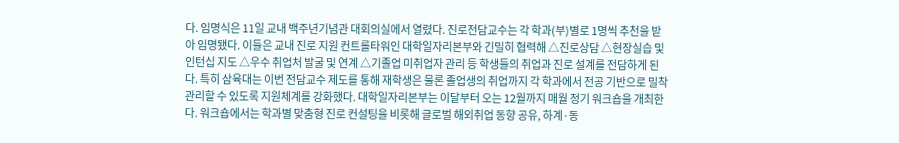다. 임명식은 11일 교내 백주년기념관 대회의실에서 열렸다. 진로전담교수는 각 학과(부)별로 1명씩 추천을 받아 임명됐다. 이들은 교내 진로 지원 컨트롤타워인 대학일자리본부와 긴밀히 협력해 △진로상담 △현장실습 및 인턴십 지도 △우수 취업처 발굴 및 연계 △기졸업 미취업자 관리 등 학생들의 취업과 진로 설계를 전담하게 된다. 특히 삼육대는 이번 전담교수 제도를 통해 재학생은 물론 졸업생의 취업까지 각 학과에서 전공 기반으로 밀착 관리할 수 있도록 지원체계를 강화했다. 대학일자리본부는 이달부터 오는 12월까지 매월 정기 워크숍을 개최한다. 워크숍에서는 학과별 맞춤형 진로 컨설팅을 비롯해 글로벌 해외취업 동향 공유, 하계·동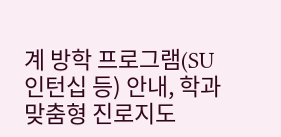계 방학 프로그램(SU 인턴십 등) 안내, 학과 맞춤형 진로지도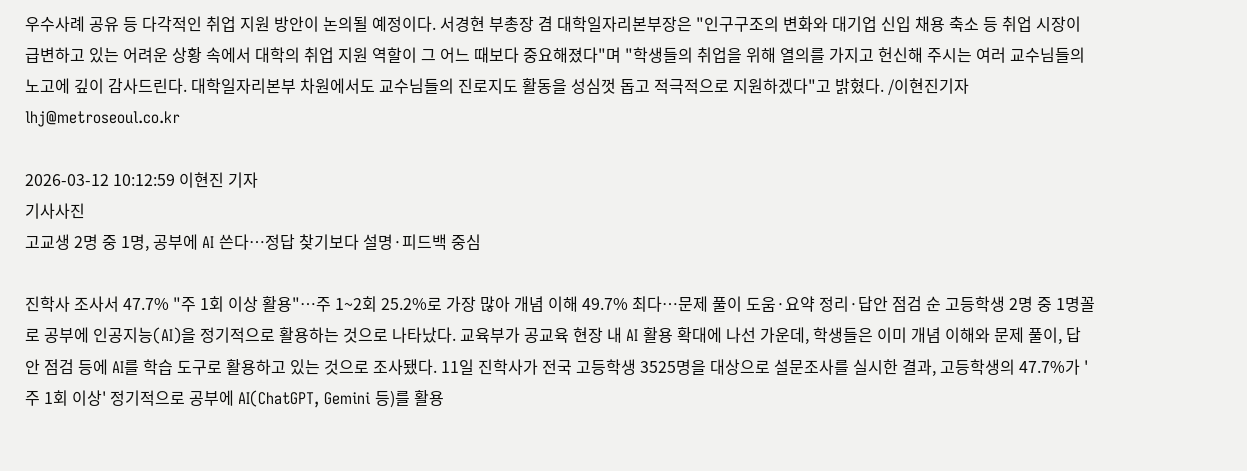우수사례 공유 등 다각적인 취업 지원 방안이 논의될 예정이다. 서경현 부총장 겸 대학일자리본부장은 "인구구조의 변화와 대기업 신입 채용 축소 등 취업 시장이 급변하고 있는 어려운 상황 속에서 대학의 취업 지원 역할이 그 어느 때보다 중요해졌다"며 "학생들의 취업을 위해 열의를 가지고 헌신해 주시는 여러 교수님들의 노고에 깊이 감사드린다. 대학일자리본부 차원에서도 교수님들의 진로지도 활동을 성심껏 돕고 적극적으로 지원하겠다"고 밝혔다. /이현진기자 lhj@metroseoul.co.kr

2026-03-12 10:12:59 이현진 기자
기사사진
고교생 2명 중 1명, 공부에 AI 쓴다…정답 찾기보다 설명·피드백 중심

진학사 조사서 47.7% "주 1회 이상 활용"…주 1~2회 25.2%로 가장 많아 개념 이해 49.7% 최다…문제 풀이 도움·요약 정리·답안 점검 순 고등학생 2명 중 1명꼴로 공부에 인공지능(AI)을 정기적으로 활용하는 것으로 나타났다. 교육부가 공교육 현장 내 AI 활용 확대에 나선 가운데, 학생들은 이미 개념 이해와 문제 풀이, 답안 점검 등에 AI를 학습 도구로 활용하고 있는 것으로 조사됐다. 11일 진학사가 전국 고등학생 3525명을 대상으로 설문조사를 실시한 결과, 고등학생의 47.7%가 '주 1회 이상' 정기적으로 공부에 AI(ChatGPT, Gemini 등)를 활용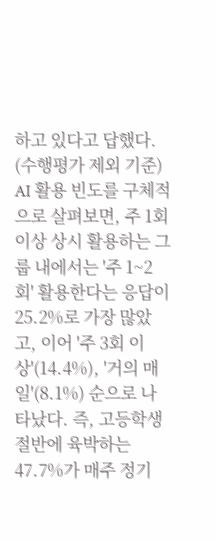하고 있다고 답했다. (수행평가 제외 기준) AI 활용 빈도를 구체적으로 살펴보면, 주 1회 이상 상시 활용하는 그룹 내에서는 '주 1~2회' 활용한다는 응답이 25.2%로 가장 많았고, 이어 '주 3회 이상'(14.4%), '거의 매일'(8.1%) 순으로 나타났다. 즉, 고등학생 절반에 육박하는 47.7%가 매주 정기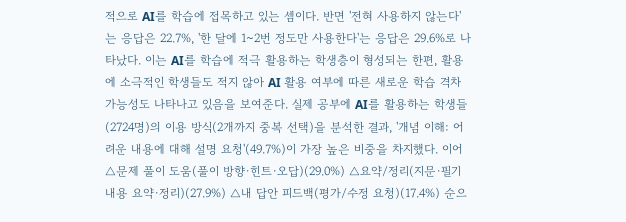적으로 AI를 학습에 접목하고 있는 셈이다. 반면 '전혀 사용하지 않는다'는 응답은 22.7%, '한 달에 1~2번 정도만 사용한다'는 응답은 29.6%로 나타났다. 이는 AI를 학습에 적극 활용하는 학생층이 형성되는 한편, 활용에 소극적인 학생들도 적지 않아 AI 활용 여부에 따른 새로운 학습 격차 가능성도 나타나고 있음을 보여준다. 실제 공부에 AI를 활용하는 학생들(2724명)의 이용 방식(2개까지 중복 선택)을 분석한 결과, '개념 이해: 어려운 내용에 대해 설명 요청'(49.7%)이 가장 높은 비중을 차지했다. 이어 △문제 풀이 도움(풀이 방향·힌트·오답)(29.0%) △요약/정리(지문·필기 내용 요약·정리)(27.9%) △내 답안 피드백(평가/수정 요청)(17.4%) 순으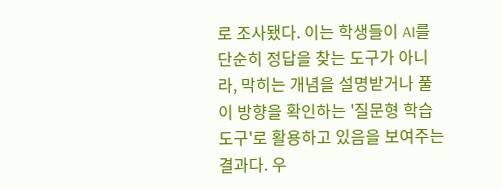로 조사됐다. 이는 학생들이 AI를 단순히 정답을 찾는 도구가 아니라, 막히는 개념을 설명받거나 풀이 방향을 확인하는 '질문형 학습 도구'로 활용하고 있음을 보여주는 결과다. 우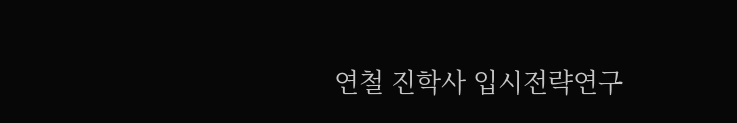연철 진학사 입시전략연구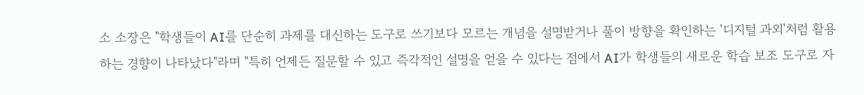소 소장은 "학생들이 AI를 단순히 과제를 대신하는 도구로 쓰기보다 모르는 개념을 설명받거나 풀이 방향을 확인하는 '디지털 과외'처럼 활용하는 경향이 나타났다"라며 "특히 언제든 질문할 수 있고 즉각적인 설명을 얻을 수 있다는 점에서 AI가 학생들의 새로운 학습 보조 도구로 자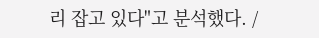리 잡고 있다"고 분석했다. /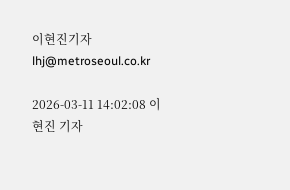이현진기자 lhj@metroseoul.co.kr

2026-03-11 14:02:08 이현진 기자